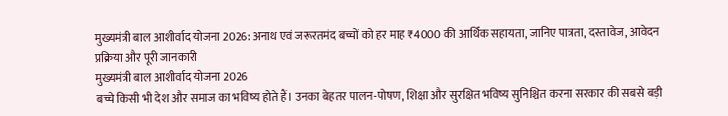मुख्यमंत्री बाल आशीर्वाद योजना 2026: अनाथ एवं जरूरतमंद बच्चों को हर माह ₹4000 की आर्थिक सहायता, जानिए पात्रता, दस्तावेज, आवेदन प्रक्रिया और पूरी जानकारी
मुख्यमंत्री बाल आशीर्वाद योजना 2026
बच्चे किसी भी देश और समाज का भविष्य होते हैं। उनका बेहतर पालन-पोषण, शिक्षा और सुरक्षित भविष्य सुनिश्चित करना सरकार की सबसे बड़ी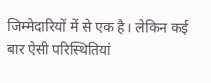जिम्मेदारियों में से एक है। लेकिन कई बार ऐसी परिस्थितियां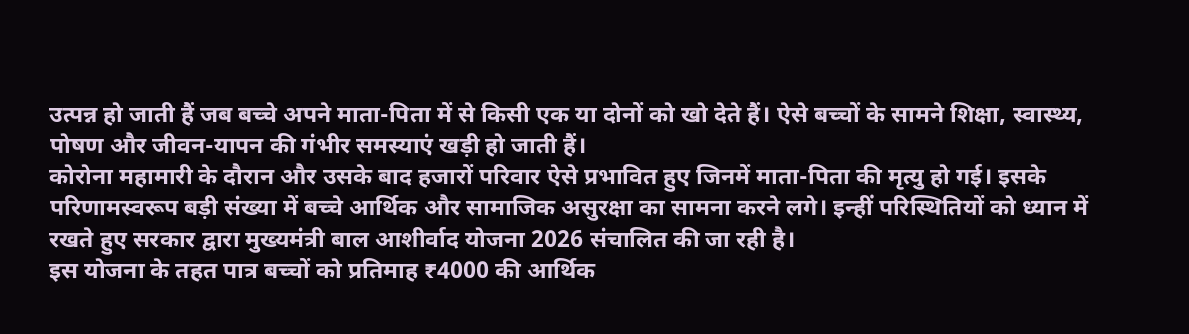उत्पन्न हो जाती हैं जब बच्चे अपने माता-पिता में से किसी एक या दोनों को खो देते हैं। ऐसे बच्चों के सामने शिक्षा, स्वास्थ्य, पोषण और जीवन-यापन की गंभीर समस्याएं खड़ी हो जाती हैं।
कोरोना महामारी के दौरान और उसके बाद हजारों परिवार ऐसे प्रभावित हुए जिनमें माता-पिता की मृत्यु हो गई। इसके परिणामस्वरूप बड़ी संख्या में बच्चे आर्थिक और सामाजिक असुरक्षा का सामना करने लगे। इन्हीं परिस्थितियों को ध्यान में रखते हुए सरकार द्वारा मुख्यमंत्री बाल आशीर्वाद योजना 2026 संचालित की जा रही है।
इस योजना के तहत पात्र बच्चों को प्रतिमाह ₹4000 की आर्थिक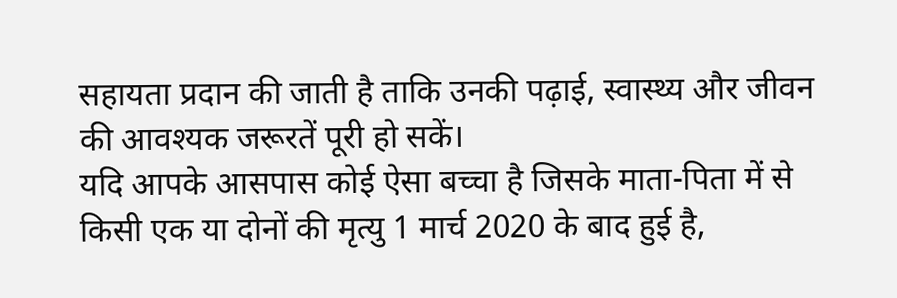सहायता प्रदान की जाती है ताकि उनकी पढ़ाई, स्वास्थ्य और जीवन की आवश्यक जरूरतें पूरी हो सकें।
यदि आपके आसपास कोई ऐसा बच्चा है जिसके माता-पिता में से किसी एक या दोनों की मृत्यु 1 मार्च 2020 के बाद हुई है,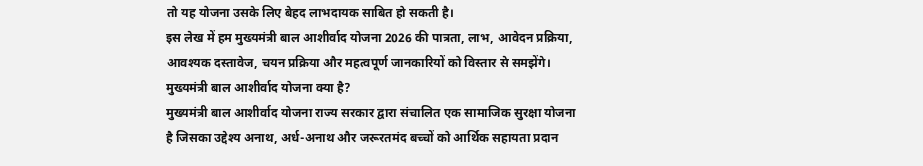तो यह योजना उसके लिए बेहद लाभदायक साबित हो सकती है।
इस लेख में हम मुख्यमंत्री बाल आशीर्वाद योजना 2026 की पात्रता, लाभ, आवेदन प्रक्रिया, आवश्यक दस्तावेज, चयन प्रक्रिया और महत्वपूर्ण जानकारियों को विस्तार से समझेंगे।
मुख्यमंत्री बाल आशीर्वाद योजना क्या है?
मुख्यमंत्री बाल आशीर्वाद योजना राज्य सरकार द्वारा संचालित एक सामाजिक सुरक्षा योजना है जिसका उद्देश्य अनाथ, अर्ध-अनाथ और जरूरतमंद बच्चों को आर्थिक सहायता प्रदान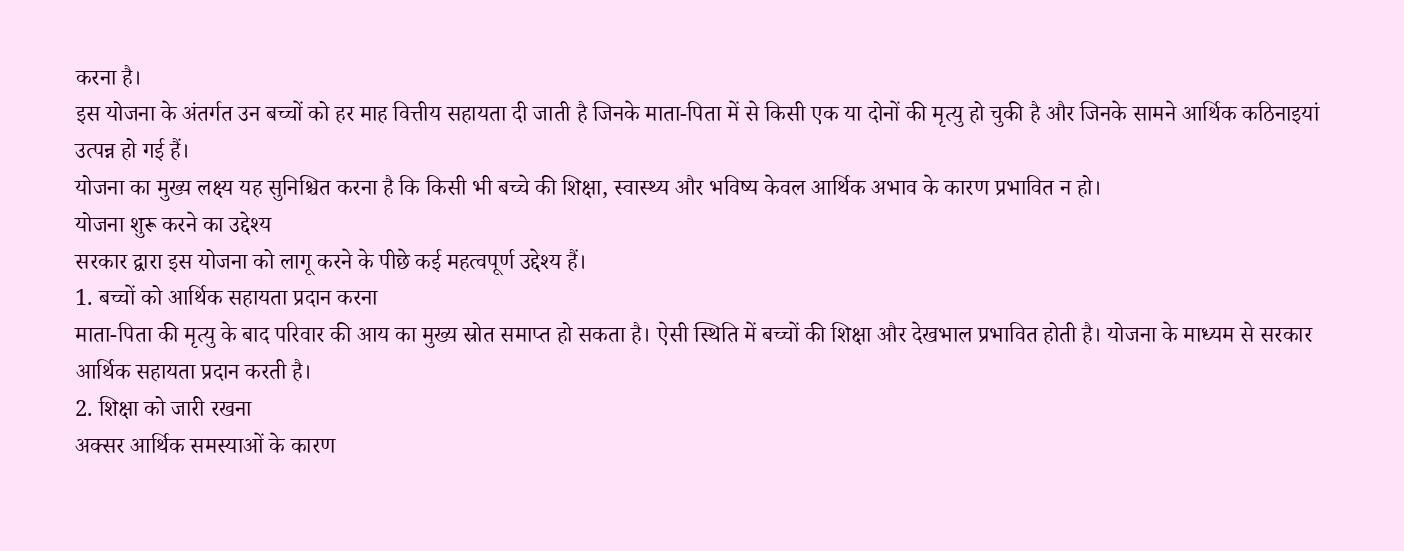करना है।
इस योजना के अंतर्गत उन बच्चों को हर माह वित्तीय सहायता दी जाती है जिनके माता-पिता में से किसी एक या दोनों की मृत्यु हो चुकी है और जिनके सामने आर्थिक कठिनाइयां उत्पन्न हो गई हैं।
योजना का मुख्य लक्ष्य यह सुनिश्चित करना है कि किसी भी बच्चे की शिक्षा, स्वास्थ्य और भविष्य केवल आर्थिक अभाव के कारण प्रभावित न हो।
योजना शुरू करने का उद्देश्य
सरकार द्वारा इस योजना को लागू करने के पीछे कई महत्वपूर्ण उद्देश्य हैं।
1. बच्चों को आर्थिक सहायता प्रदान करना
माता-पिता की मृत्यु के बाद परिवार की आय का मुख्य स्रोत समाप्त हो सकता है। ऐसी स्थिति में बच्चों की शिक्षा और देखभाल प्रभावित होती है। योजना के माध्यम से सरकार आर्थिक सहायता प्रदान करती है।
2. शिक्षा को जारी रखना
अक्सर आर्थिक समस्याओं के कारण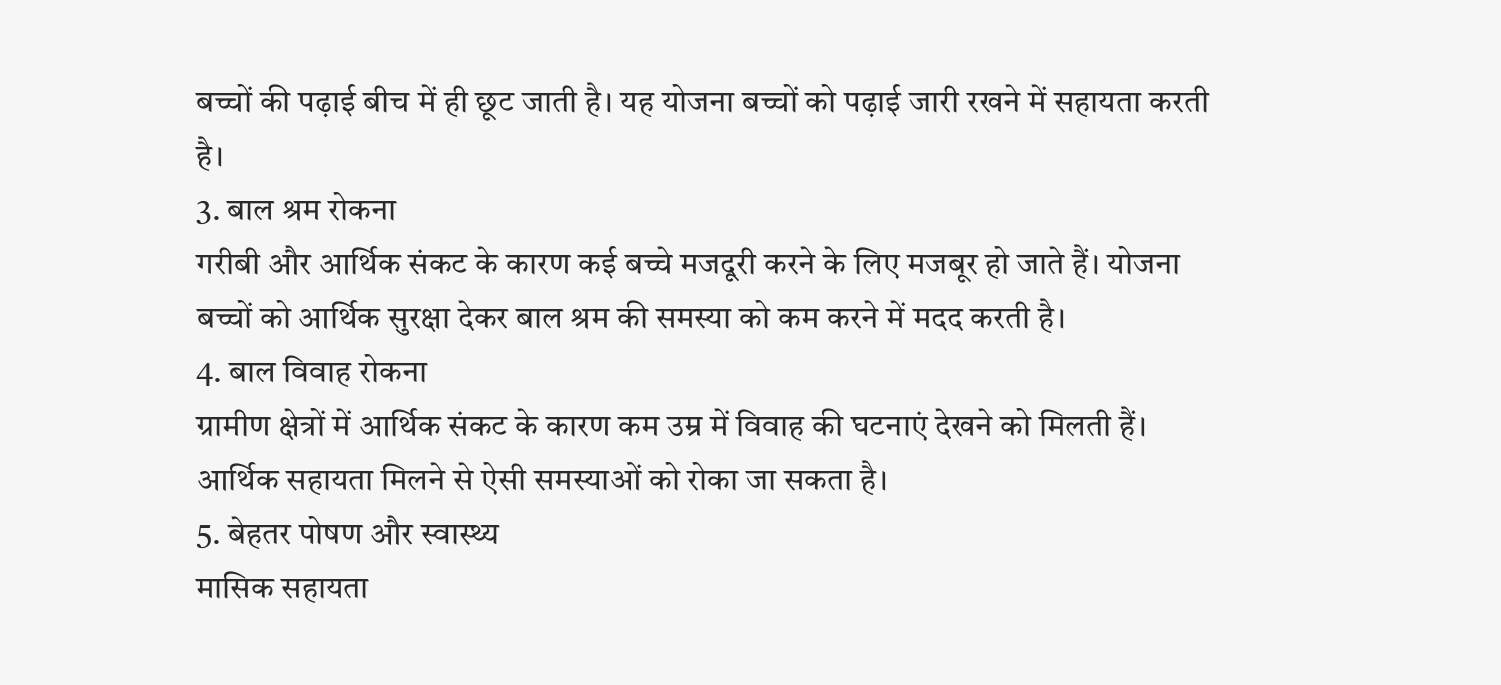बच्चों की पढ़ाई बीच में ही छूट जाती है। यह योजना बच्चों को पढ़ाई जारी रखने में सहायता करती है।
3. बाल श्रम रोकना
गरीबी और आर्थिक संकट के कारण कई बच्चे मजदूरी करने के लिए मजबूर हो जाते हैं। योजना बच्चों को आर्थिक सुरक्षा देकर बाल श्रम की समस्या को कम करने में मदद करती है।
4. बाल विवाह रोकना
ग्रामीण क्षेत्रों में आर्थिक संकट के कारण कम उम्र में विवाह की घटनाएं देखने को मिलती हैं। आर्थिक सहायता मिलने से ऐसी समस्याओं को रोका जा सकता है।
5. बेहतर पोषण और स्वास्थ्य
मासिक सहायता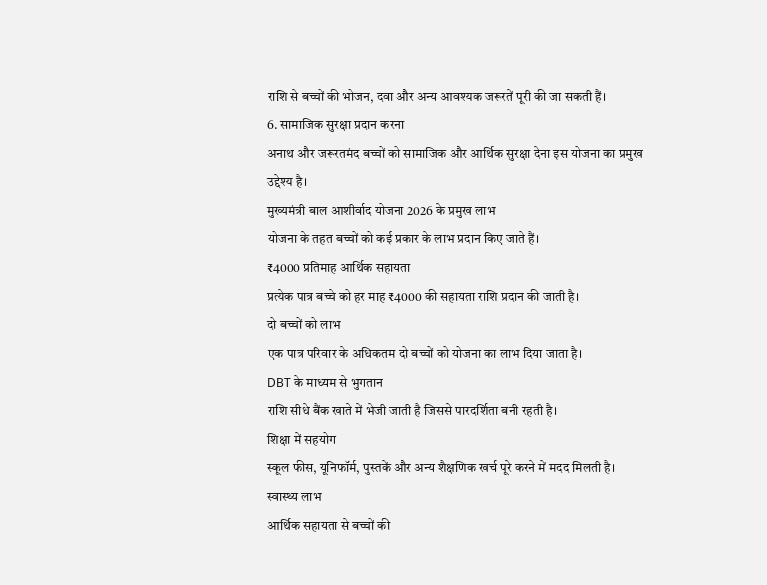राशि से बच्चों की भोजन, दवा और अन्य आवश्यक जरूरतें पूरी की जा सकती हैं।
6. सामाजिक सुरक्षा प्रदान करना
अनाथ और जरूरतमंद बच्चों को सामाजिक और आर्थिक सुरक्षा देना इस योजना का प्रमुख उद्देश्य है।
मुख्यमंत्री बाल आशीर्वाद योजना 2026 के प्रमुख लाभ
योजना के तहत बच्चों को कई प्रकार के लाभ प्रदान किए जाते हैं।
₹4000 प्रतिमाह आर्थिक सहायता
प्रत्येक पात्र बच्चे को हर माह ₹4000 की सहायता राशि प्रदान की जाती है।
दो बच्चों को लाभ
एक पात्र परिवार के अधिकतम दो बच्चों को योजना का लाभ दिया जाता है।
DBT के माध्यम से भुगतान
राशि सीधे बैंक खाते में भेजी जाती है जिससे पारदर्शिता बनी रहती है।
शिक्षा में सहयोग
स्कूल फीस, यूनिफॉर्म, पुस्तकें और अन्य शैक्षणिक खर्च पूरे करने में मदद मिलती है।
स्वास्थ्य लाभ
आर्थिक सहायता से बच्चों की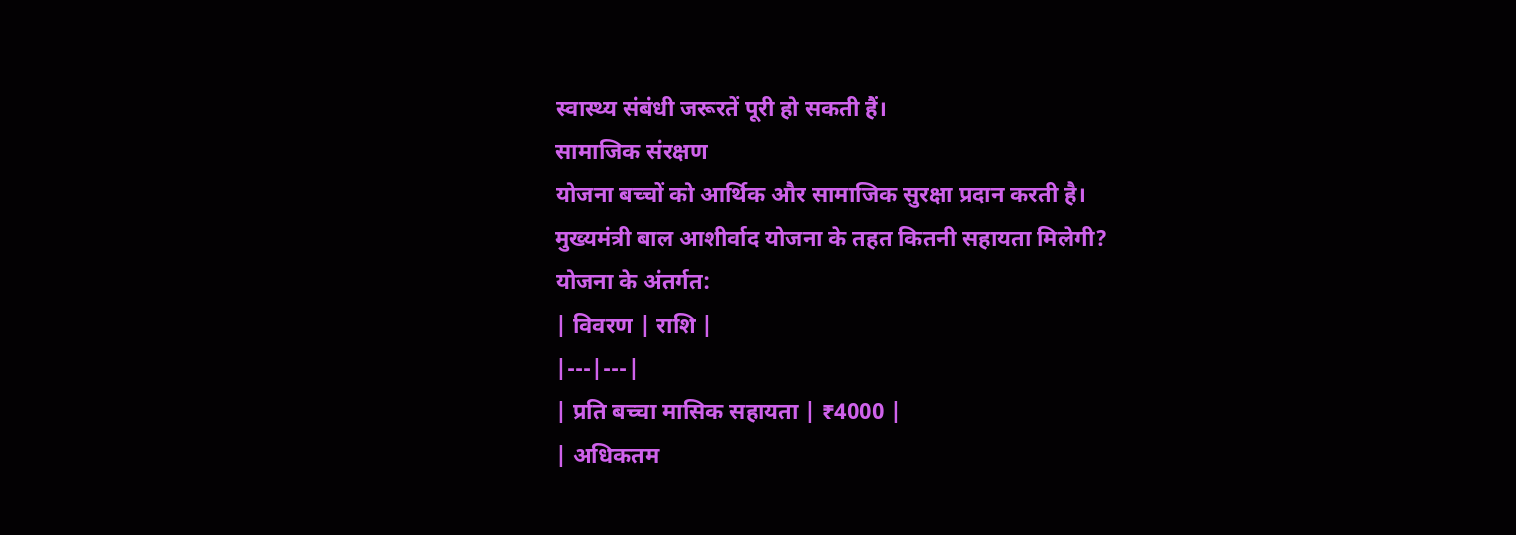स्वास्थ्य संबंधी जरूरतें पूरी हो सकती हैं।
सामाजिक संरक्षण
योजना बच्चों को आर्थिक और सामाजिक सुरक्षा प्रदान करती है।
मुख्यमंत्री बाल आशीर्वाद योजना के तहत कितनी सहायता मिलेगी?
योजना के अंतर्गत:
| विवरण | राशि |
|---|---|
| प्रति बच्चा मासिक सहायता | ₹4000 |
| अधिकतम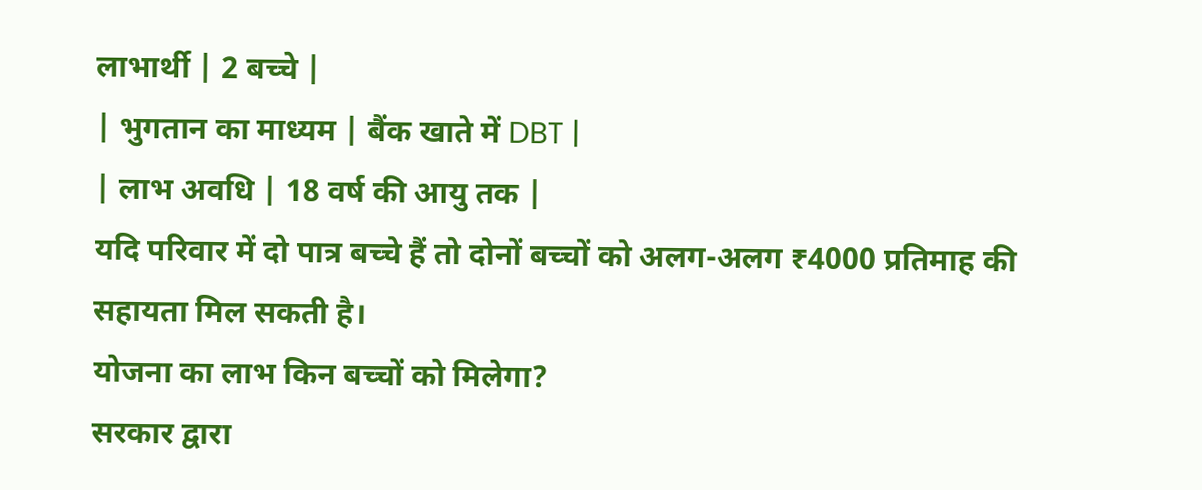लाभार्थी | 2 बच्चे |
| भुगतान का माध्यम | बैंक खाते में DBT |
| लाभ अवधि | 18 वर्ष की आयु तक |
यदि परिवार में दो पात्र बच्चे हैं तो दोनों बच्चों को अलग-अलग ₹4000 प्रतिमाह की सहायता मिल सकती है।
योजना का लाभ किन बच्चों को मिलेगा?
सरकार द्वारा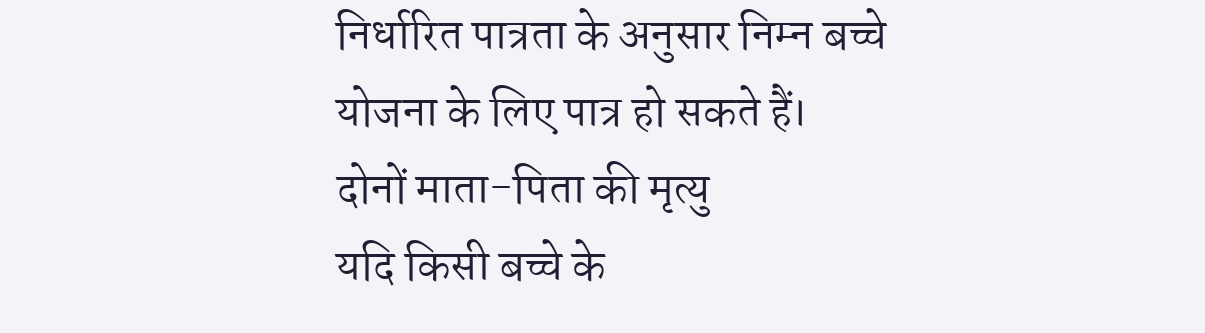निर्धारित पात्रता के अनुसार निम्न बच्चे योजना के लिए पात्र हो सकते हैं।
दोनों माता-पिता की मृत्यु
यदि किसी बच्चे के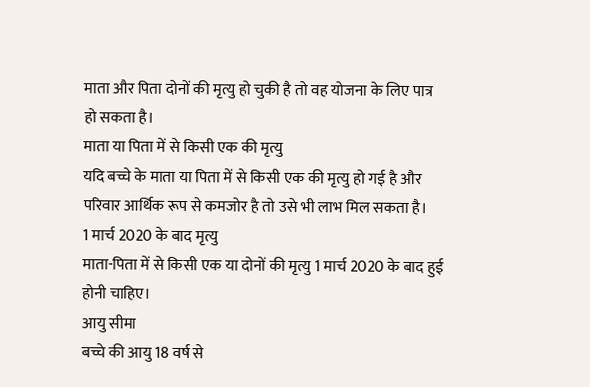माता और पिता दोनों की मृत्यु हो चुकी है तो वह योजना के लिए पात्र हो सकता है।
माता या पिता में से किसी एक की मृत्यु
यदि बच्चे के माता या पिता में से किसी एक की मृत्यु हो गई है और परिवार आर्थिक रूप से कमजोर है तो उसे भी लाभ मिल सकता है।
1 मार्च 2020 के बाद मृत्यु
माता-पिता में से किसी एक या दोनों की मृत्यु 1 मार्च 2020 के बाद हुई होनी चाहिए।
आयु सीमा
बच्चे की आयु 18 वर्ष से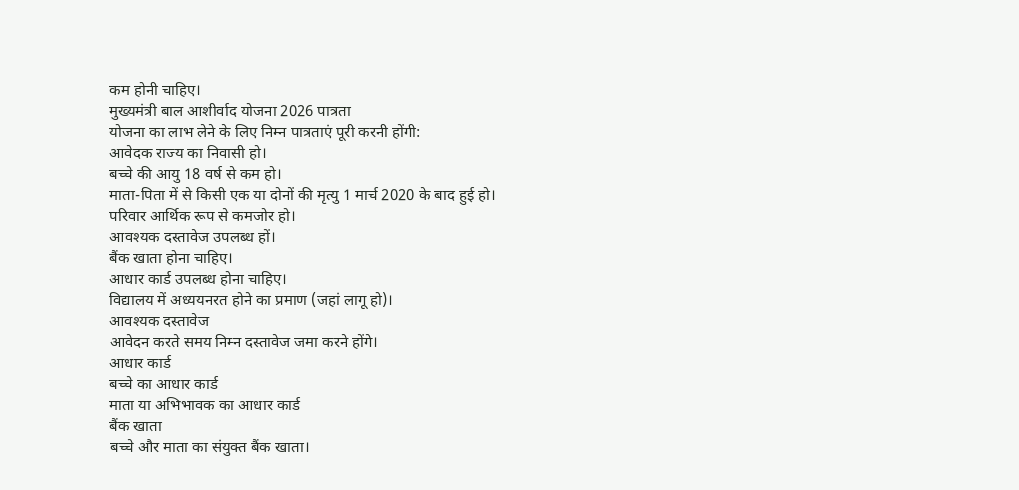कम होनी चाहिए।
मुख्यमंत्री बाल आशीर्वाद योजना 2026 पात्रता
योजना का लाभ लेने के लिए निम्न पात्रताएं पूरी करनी होंगी:
आवेदक राज्य का निवासी हो।
बच्चे की आयु 18 वर्ष से कम हो।
माता-पिता में से किसी एक या दोनों की मृत्यु 1 मार्च 2020 के बाद हुई हो।
परिवार आर्थिक रूप से कमजोर हो।
आवश्यक दस्तावेज उपलब्ध हों।
बैंक खाता होना चाहिए।
आधार कार्ड उपलब्ध होना चाहिए।
विद्यालय में अध्ययनरत होने का प्रमाण (जहां लागू हो)।
आवश्यक दस्तावेज
आवेदन करते समय निम्न दस्तावेज जमा करने होंगे।
आधार कार्ड
बच्चे का आधार कार्ड
माता या अभिभावक का आधार कार्ड
बैंक खाता
बच्चे और माता का संयुक्त बैंक खाता।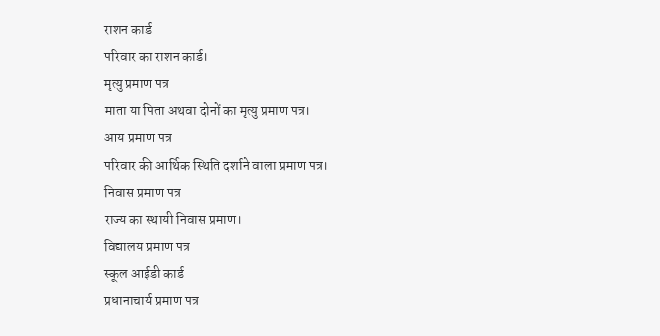राशन कार्ड
परिवार का राशन कार्ड।
मृत्यु प्रमाण पत्र
माता या पिता अथवा दोनों का मृत्यु प्रमाण पत्र।
आय प्रमाण पत्र
परिवार की आर्थिक स्थिति दर्शाने वाला प्रमाण पत्र।
निवास प्रमाण पत्र
राज्य का स्थायी निवास प्रमाण।
विद्यालय प्रमाण पत्र
स्कूल आईडी कार्ड
प्रधानाचार्य प्रमाण पत्र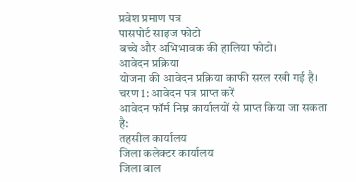प्रवेश प्रमाण पत्र
पासपोर्ट साइज फोटो
बच्चे और अभिभावक की हालिया फोटो।
आवेदन प्रक्रिया
योजना की आवेदन प्रक्रिया काफी सरल रखी गई है।
चरण 1: आवेदन पत्र प्राप्त करें
आवेदन फॉर्म निम्न कार्यालयों से प्राप्त किया जा सकता है:
तहसील कार्यालय
जिला कलेक्टर कार्यालय
जिला बाल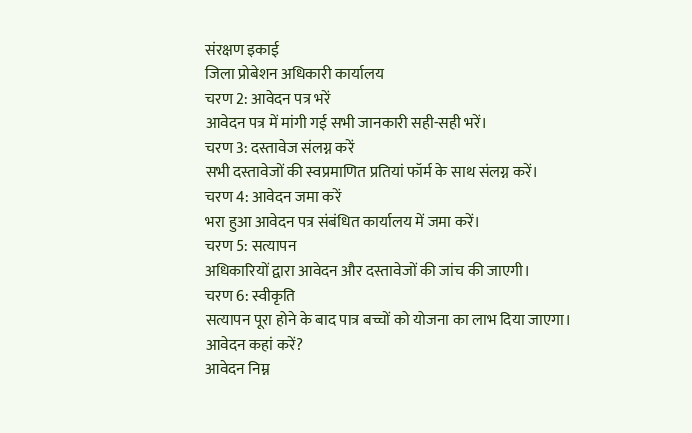संरक्षण इकाई
जिला प्रोबेशन अधिकारी कार्यालय
चरण 2: आवेदन पत्र भरें
आवेदन पत्र में मांगी गई सभी जानकारी सही-सही भरें।
चरण 3: दस्तावेज संलग्न करें
सभी दस्तावेजों की स्वप्रमाणित प्रतियां फॉर्म के साथ संलग्न करें।
चरण 4: आवेदन जमा करें
भरा हुआ आवेदन पत्र संबंधित कार्यालय में जमा करें।
चरण 5: सत्यापन
अधिकारियों द्वारा आवेदन और दस्तावेजों की जांच की जाएगी।
चरण 6: स्वीकृति
सत्यापन पूरा होने के बाद पात्र बच्चों को योजना का लाभ दिया जाएगा।
आवेदन कहां करें?
आवेदन निम्न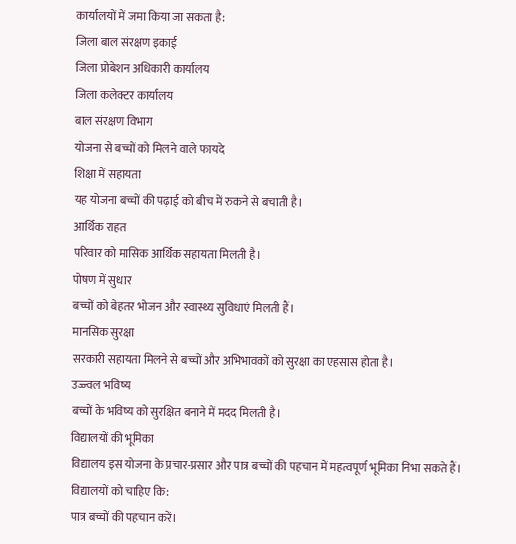कार्यालयों में जमा किया जा सकता है:
जिला बाल संरक्षण इकाई
जिला प्रोबेशन अधिकारी कार्यालय
जिला कलेक्टर कार्यालय
बाल संरक्षण विभाग
योजना से बच्चों को मिलने वाले फायदे
शिक्षा में सहायता
यह योजना बच्चों की पढ़ाई को बीच में रुकने से बचाती है।
आर्थिक राहत
परिवार को मासिक आर्थिक सहायता मिलती है।
पोषण में सुधार
बच्चों को बेहतर भोजन और स्वास्थ्य सुविधाएं मिलती हैं।
मानसिक सुरक्षा
सरकारी सहायता मिलने से बच्चों और अभिभावकों को सुरक्षा का एहसास होता है।
उज्ज्वल भविष्य
बच्चों के भविष्य को सुरक्षित बनाने में मदद मिलती है।
विद्यालयों की भूमिका
विद्यालय इस योजना के प्रचार-प्रसार और पात्र बच्चों की पहचान में महत्वपूर्ण भूमिका निभा सकते हैं।
विद्यालयों को चाहिए कि:
पात्र बच्चों की पहचान करें।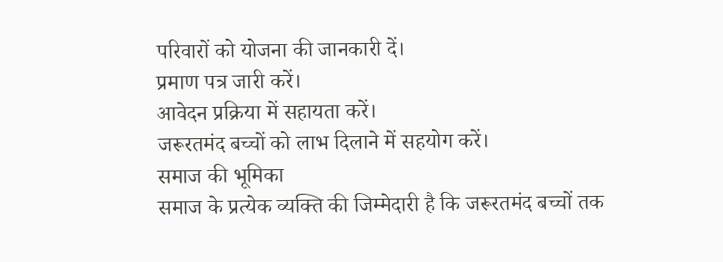परिवारों को योजना की जानकारी दें।
प्रमाण पत्र जारी करें।
आवेदन प्रक्रिया में सहायता करें।
जरूरतमंद बच्चों को लाभ दिलाने में सहयोग करें।
समाज की भूमिका
समाज के प्रत्येक व्यक्ति की जिम्मेदारी है कि जरूरतमंद बच्चों तक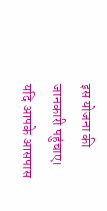इस योजना की जानकारी पहुंचाए।
यदि आपके आसपास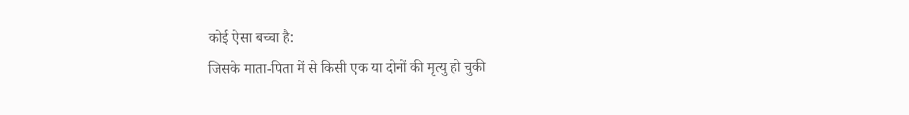कोई ऐसा बच्चा है:
जिसके माता-पिता में से किसी एक या दोनों की मृत्यु हो चुकी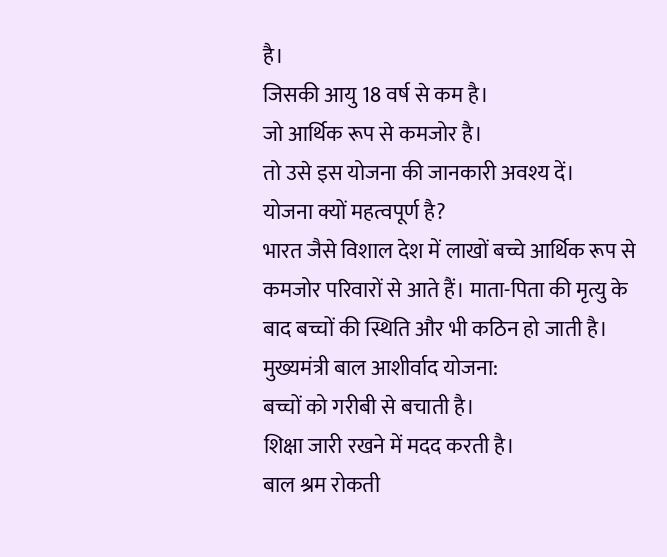है।
जिसकी आयु 18 वर्ष से कम है।
जो आर्थिक रूप से कमजोर है।
तो उसे इस योजना की जानकारी अवश्य दें।
योजना क्यों महत्वपूर्ण है?
भारत जैसे विशाल देश में लाखों बच्चे आर्थिक रूप से कमजोर परिवारों से आते हैं। माता-पिता की मृत्यु के बाद बच्चों की स्थिति और भी कठिन हो जाती है।
मुख्यमंत्री बाल आशीर्वाद योजना:
बच्चों को गरीबी से बचाती है।
शिक्षा जारी रखने में मदद करती है।
बाल श्रम रोकती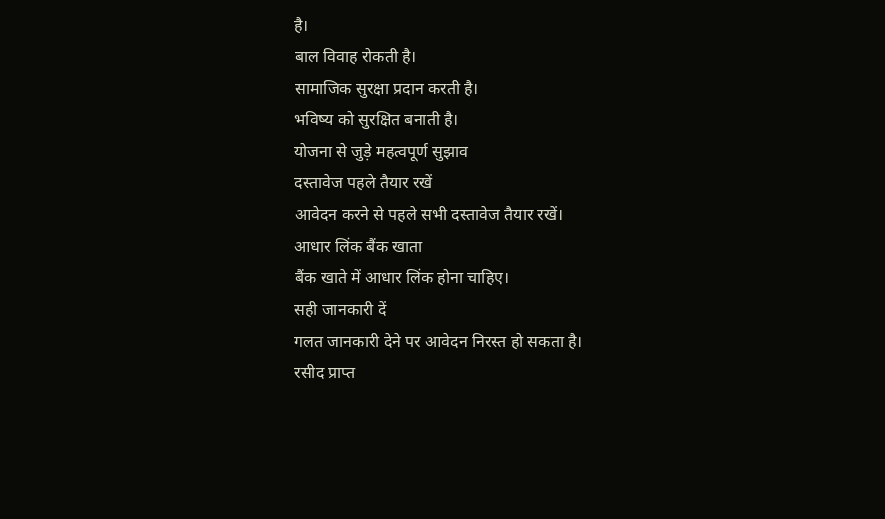है।
बाल विवाह रोकती है।
सामाजिक सुरक्षा प्रदान करती है।
भविष्य को सुरक्षित बनाती है।
योजना से जुड़े महत्वपूर्ण सुझाव
दस्तावेज पहले तैयार रखें
आवेदन करने से पहले सभी दस्तावेज तैयार रखें।
आधार लिंक बैंक खाता
बैंक खाते में आधार लिंक होना चाहिए।
सही जानकारी दें
गलत जानकारी देने पर आवेदन निरस्त हो सकता है।
रसीद प्राप्त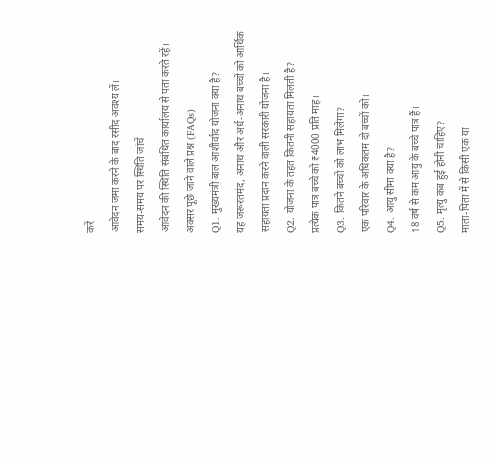करें
आवेदन जमा करने के बाद रसीद अवश्य लें।
समय-समय पर स्थिति जांचें
आवेदन की स्थिति संबंधित कार्यालय से पता करते रहें।
अक्सर पूछे जाने वाले प्रश्न (FAQs)
Q1. मुख्यमंत्री बाल आशीर्वाद योजना क्या है?
यह जरूरतमंद, अनाथ और अर्ध-अनाथ बच्चों को आर्थिक सहायता प्रदान करने वाली सरकारी योजना है।
Q2. योजना के तहत कितनी सहायता मिलती है?
प्रत्येक पात्र बच्चे को ₹4000 प्रति माह।
Q3. कितने बच्चों को लाभ मिलेगा?
एक परिवार के अधिकतम दो बच्चों को।
Q4. आयु सीमा क्या है?
18 वर्ष से कम आयु के बच्चे पात्र हैं।
Q5. मृत्यु कब हुई होनी चाहिए?
माता-पिता में से किसी एक या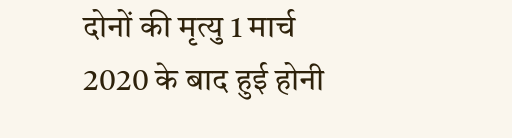दोनों की मृत्यु 1 मार्च 2020 के बाद हुई होनी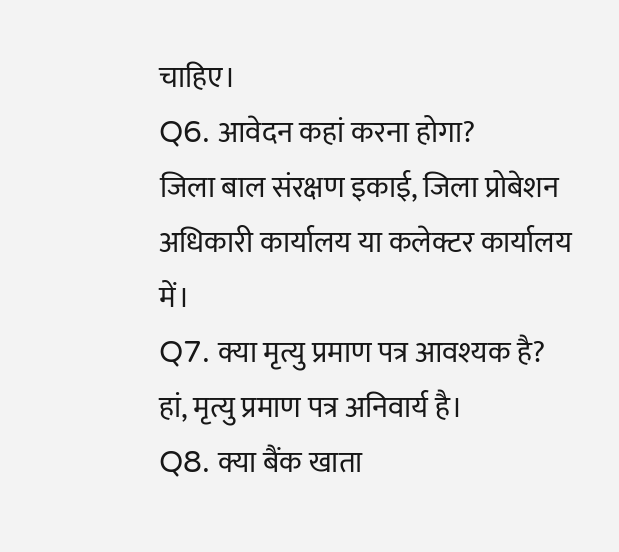चाहिए।
Q6. आवेदन कहां करना होगा?
जिला बाल संरक्षण इकाई, जिला प्रोबेशन अधिकारी कार्यालय या कलेक्टर कार्यालय में।
Q7. क्या मृत्यु प्रमाण पत्र आवश्यक है?
हां, मृत्यु प्रमाण पत्र अनिवार्य है।
Q8. क्या बैंक खाता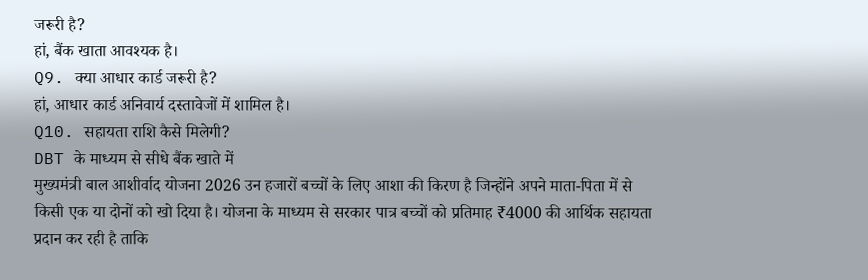जरूरी है?
हां, बैंक खाता आवश्यक है।
Q9. क्या आधार कार्ड जरूरी है?
हां, आधार कार्ड अनिवार्य दस्तावेजों में शामिल है।
Q10. सहायता राशि कैसे मिलेगी?
DBT के माध्यम से सीधे बैंक खाते में
मुख्यमंत्री बाल आशीर्वाद योजना 2026 उन हजारों बच्चों के लिए आशा की किरण है जिन्होंने अपने माता-पिता में से किसी एक या दोनों को खो दिया है। योजना के माध्यम से सरकार पात्र बच्चों को प्रतिमाह ₹4000 की आर्थिक सहायता प्रदान कर रही है ताकि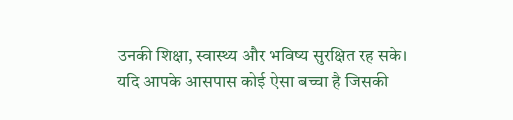उनकी शिक्षा, स्वास्थ्य और भविष्य सुरक्षित रह सके।
यदि आपके आसपास कोई ऐसा बच्चा है जिसकी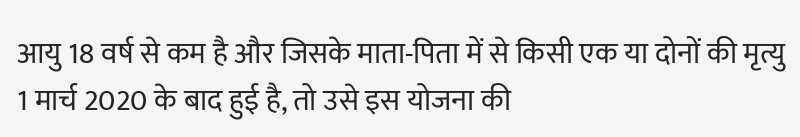आयु 18 वर्ष से कम है और जिसके माता-पिता में से किसी एक या दोनों की मृत्यु 1 मार्च 2020 के बाद हुई है, तो उसे इस योजना की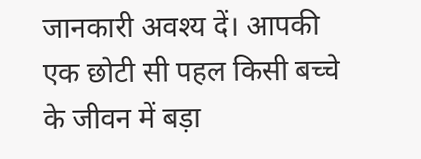जानकारी अवश्य दें। आपकी एक छोटी सी पहल किसी बच्चे के जीवन में बड़ा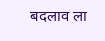बदलाव ला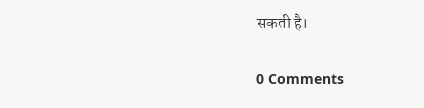सकती है।

0 Comments